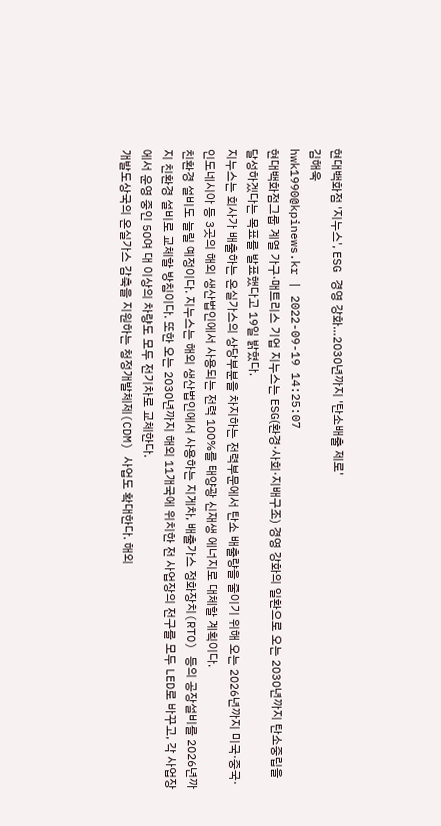현대백화점 '지누스', ESG 경영 강화…2030년까지 '탄소배출 제로'
김해욱
hwk1990@kpinews.kr | 2022-09-19 14:25:07
현대백화점그룹 계열 가구·매트리스 기업 지누스는 ESG(환경·사회·지배구조) 경영 강화의 일환으로 오는 2030년까지 탄소중립을 달성하겠다는 목표를 발표했다고 19일 밝혔다.
지누스는 회사가 배출하는 온실가스의 상당부분을 차지하는 전력부문에서 탄소 배출량을 줄이기 위해 오는 2026년까지 미국·중국·인도네시아 등 3곳의 해외 생산법인에서 사용되는 전력 100%를 태양광 신재생 에너지로 대체할 계획이다.
친환경 설비도 늘릴 예정이다. 지누스는 해외 생산법인에서 사용하는 지게차, 배출가스 정화장치(RTO) 등의 공장설비를 2026년까지 친환경 설비로 교체할 방침이다. 또한 오는 2030년까지 해외 11개국에 위치한 전 사업장의 전구를 모두 LED로 바꾸고, 각 사업장에서 운영 중인 50여 대 이상의 차량도 모두 전기차로 교체한다.
개발도상국의 온실가스 감축을 지원하는 청정개발체제(CDM) 사업도 확대한다. 해외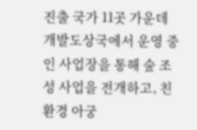진출 국가 11곳 가운데 개발도상국에서 운영 중인 사업장을 통해 숲 조성 사업을 전개하고, 친환경 아궁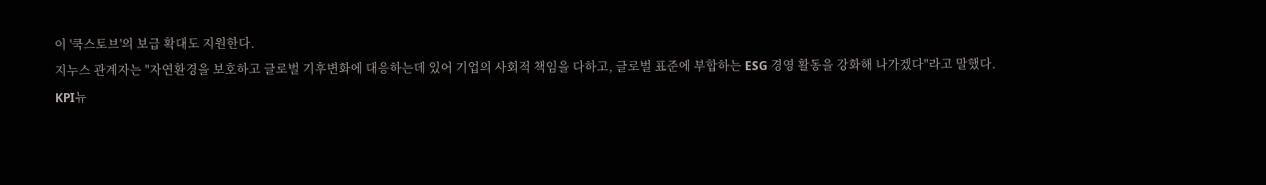이 '쿡스토브'의 보급 확대도 지원한다.
지누스 관계자는 "자연환경을 보호하고 글로벌 기후변화에 대응하는데 있어 기업의 사회적 책임을 다하고, 글로벌 표준에 부합하는 ESG 경영 활동을 강화해 나가겠다"라고 말했다.
KPI뉴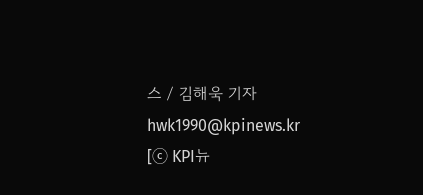스 / 김해욱 기자 hwk1990@kpinews.kr
[ⓒ KPI뉴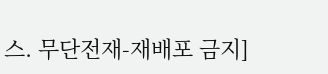스. 무단전재-재배포 금지]